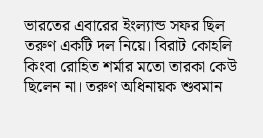ভারতের এবারের ইংল্যান্ড সফর ছিল তরুণ একটি দল নিয়ে। বিরাট কোহলি কিংবা রোহিত শর্মার মতো তারকা কেউ ছিলেন না। তরুণ অধিনায়ক শুবমান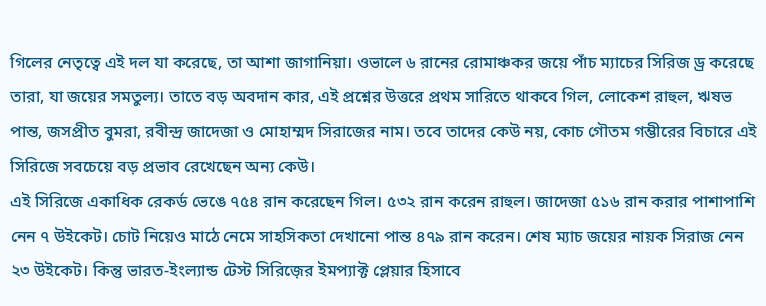গিলের নেতৃত্বে এই দল যা করেছে, তা আশা জাগানিয়া। ওভালে ৬ রানের রোমাঞ্চকর জয়ে পাঁচ ম্যাচের সিরিজ ড্র করেছে তারা, যা জয়ের সমতুল্য। তাতে বড় অবদান কার, এই প্রশ্নের উত্তরে প্রথম সারিতে থাকবে গিল, লোকেশ রাহুল, ঋষভ পান্ত, জসপ্রীত বুমরা, রবীন্দ্র জাদেজা ও মোহাম্মদ সিরাজের নাম। তবে তাদের কেউ নয়, কোচ গৌতম গম্ভীরের বিচারে এই সিরিজে সবচেয়ে বড় প্রভাব রেখেছেন অন্য কেউ।
এই সিরিজে একাধিক রেকর্ড ভেঙে ৭৫৪ রান করেছেন গিল। ৫৩২ রান করেন রাহুল। জাদেজা ৫১৬ রান করার পাশাপাশি নেন ৭ উইকেট। চোট নিয়েও মাঠে নেমে সাহসিকতা দেখানো পান্ত ৪৭৯ রান করেন। শেষ ম্যাচ জয়ের নায়ক সিরাজ নেন ২৩ উইকেট। কিন্তু ভারত-ইংল্যান্ড টেস্ট সিরিজ়ের ইমপ্যাক্ট প্লেয়ার হিসাবে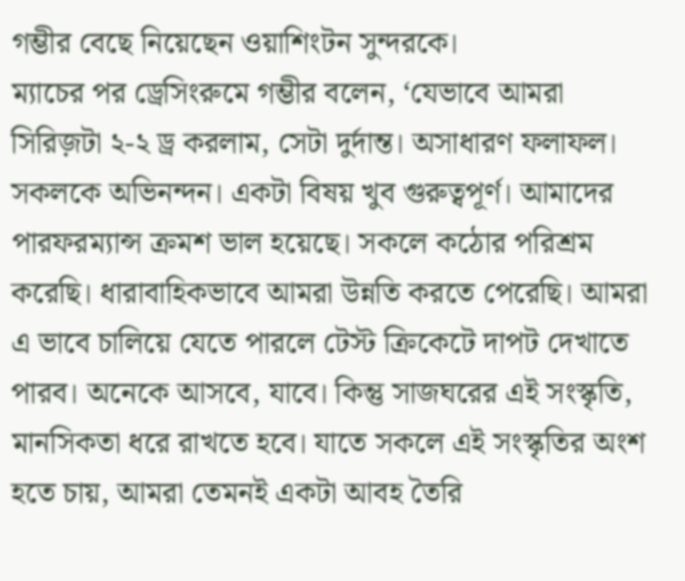গম্ভীর বেছে নিয়েছেন ওয়াশিংটন সুন্দরকে।
ম্যাচের পর ড্রেসিংরুমে গম্ভীর বলেন, ‘যেভাবে আমরা সিরিজ়টা ২-২ ড্র করলাম, সেটা দুর্দান্ত। অসাধারণ ফলাফল। সকলকে অভিনন্দন। একটা বিষয় খুব গুরুত্বপূর্ণ। আমাদের পারফরম্যান্স ক্রমশ ভাল হয়েছে। সকলে কঠোর পরিশ্রম করেছি। ধারাবাহিকভাবে আমরা উন্নতি করতে পেরেছি। আমরা এ ভাবে চালিয়ে যেতে পারলে টেস্ট ক্রিকেটে দাপট দেখাতে পারব। অনেকে আসবে, যাবে। কিন্তু সাজঘরের এই সংস্কৃতি, মানসিকতা ধরে রাখতে হবে। যাতে সকলে এই সংস্কৃতির অংশ হতে চায়, আমরা তেমনই একটা আবহ তৈরি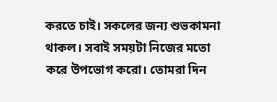করতে চাই। সকলের জন্য শুভকামনা থাকল। সবাই সময়টা নিজের মতো করে উপভোগ করো। তোমরা দিন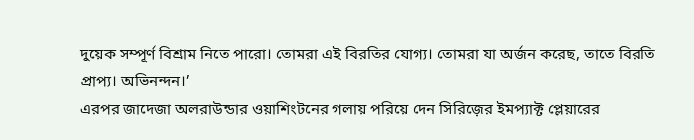দুয়েক সম্পূর্ণ বিশ্রাম নিতে পারো। তোমরা এই বিরতির যোগ্য। তোমরা যা অর্জন করেছ, তাতে বিরতি প্রাপ্য। অভিনন্দন।’
এরপর জাদেজা অলরাউন্ডার ওয়াশিংটনের গলায় পরিয়ে দেন সিরিজ়ের ইমপ্যাক্ট প্লেয়ারের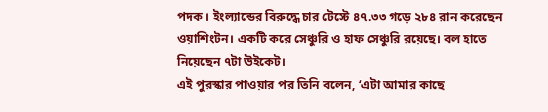পদক। ইংল্যান্ডের বিরুদ্ধে চার টেস্টে ৪৭.৩৩ গড়ে ২৮৪ রান করেছেন ওয়াশিংটন। একটি করে সেঞ্চুরি ও হাফ সেঞ্চুরি রয়েছে। বল হাতে নিয়েছেন ৭টা উইকেট।
এই পুরস্কার পাওয়ার পর তিনি বলেন, ‘এটা আমার কাছে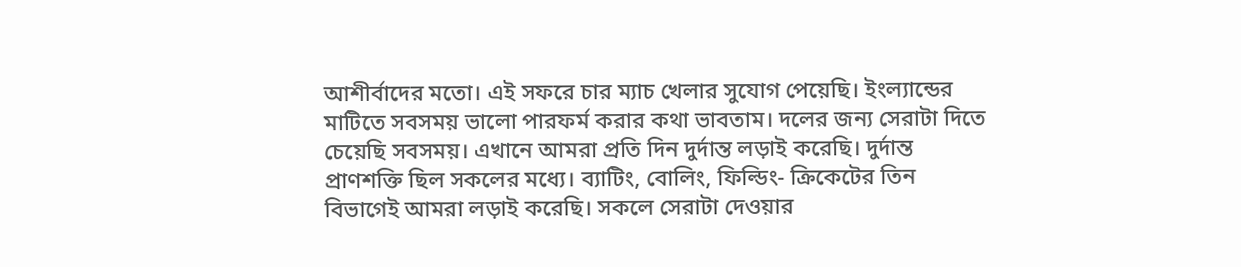আশীর্বাদের মতো। এই সফরে চার ম্যাচ খেলার সুযোগ পেয়েছি। ইংল্যান্ডের মাটিতে সবসময় ভালো পারফর্ম করার কথা ভাবতাম। দলের জন্য সেরাটা দিতে চেয়েছি সবসময়। এখানে আমরা প্রতি দিন দুর্দান্ত লড়াই করেছি। দুর্দান্ত প্রাণশক্তি ছিল সকলের মধ্যে। ব্যাটিং, বোলিং, ফিল্ডিং- ক্রিকেটের তিন বিভাগেই আমরা লড়াই করেছি। সকলে সেরাটা দেওয়ার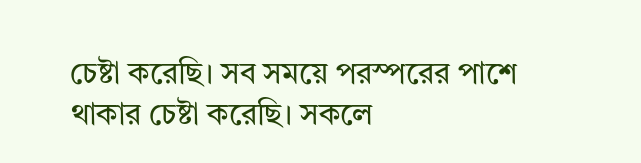চেষ্টা করেছি। সব সময়ে পরস্পরের পাশে থাকার চেষ্টা করেছি। সকলে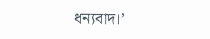ধন্যবাদ।’